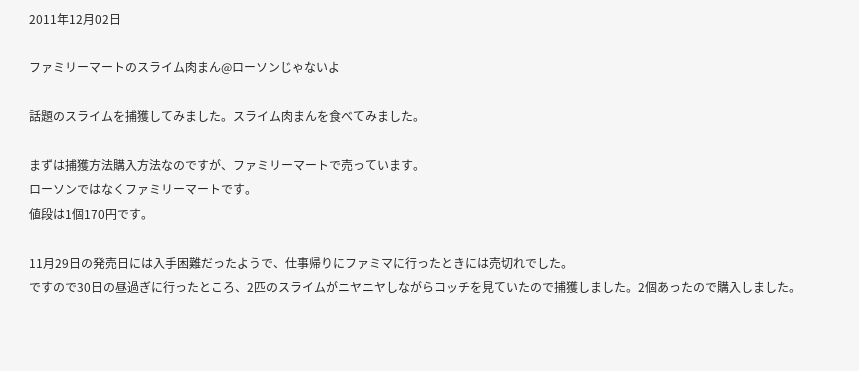2011年12月02日

ファミリーマートのスライム肉まん@ローソンじゃないよ

話題のスライムを捕獲してみました。スライム肉まんを食べてみました。

まずは捕獲方法購入方法なのですが、ファミリーマートで売っています。
ローソンではなくファミリーマートです。
値段は1個170円です。

11月29日の発売日には入手困難だったようで、仕事帰りにファミマに行ったときには売切れでした。
ですので30日の昼過ぎに行ったところ、2匹のスライムがニヤニヤしながらコッチを見ていたので捕獲しました。2個あったので購入しました。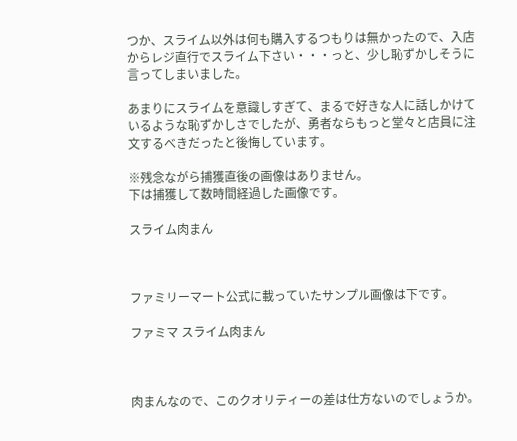つか、スライム以外は何も購入するつもりは無かったので、入店からレジ直行でスライム下さい・・・っと、少し恥ずかしそうに言ってしまいました。

あまりにスライムを意識しすぎて、まるで好きな人に話しかけているような恥ずかしさでしたが、勇者ならもっと堂々と店員に注文するべきだったと後悔しています。

※残念ながら捕獲直後の画像はありません。
下は捕獲して数時間経過した画像です。

スライム肉まん



ファミリーマート公式に載っていたサンプル画像は下です。

ファミマ スライム肉まん



肉まんなので、このクオリティーの差は仕方ないのでしょうか。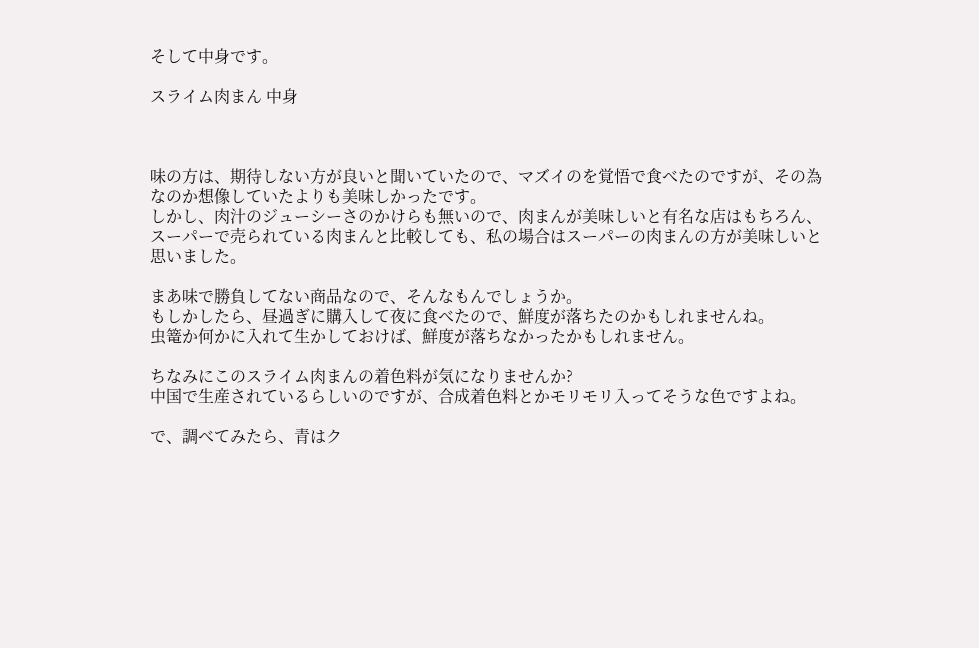そして中身です。

スライム肉まん 中身



味の方は、期待しない方が良いと聞いていたので、マズイのを覚悟で食べたのですが、その為なのか想像していたよりも美味しかったです。
しかし、肉汁のジューシーさのかけらも無いので、肉まんが美味しいと有名な店はもちろん、スーパーで売られている肉まんと比較しても、私の場合はスーパーの肉まんの方が美味しいと思いました。

まあ味で勝負してない商品なので、そんなもんでしょうか。
もしかしたら、昼過ぎに購入して夜に食べたので、鮮度が落ちたのかもしれませんね。
虫篭か何かに入れて生かしておけば、鮮度が落ちなかったかもしれません。

ちなみにこのスライム肉まんの着色料が気になりませんか?
中国で生産されているらしいのですが、合成着色料とかモリモリ入ってそうな色ですよね。

で、調べてみたら、青はク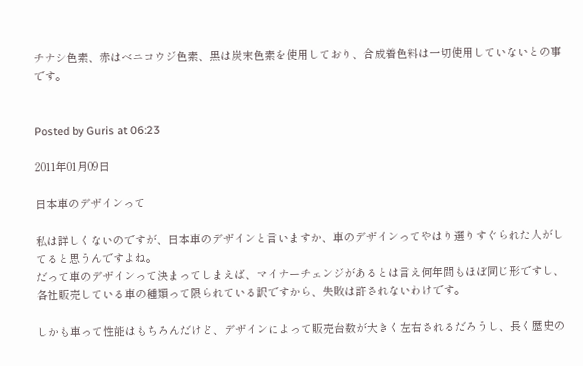チナシ色素、赤はベニコウジ色素、黒は炭末色素を使用しており、合成着色料は一切使用していないとの事です。


Posted by Guris at 06:23

2011年01月09日

日本車のデザインって

私は詳しくないのですが、日本車のデザインと言いますか、車のデザインってやはり選りすぐられた人がしてると思うんですよね。
だって車のデザインって決まってしまえば、マイナーチェンジがあるとは言え何年間もほぼ同じ形ですし、各社販売している車の種類って限られている訳ですから、失敗は許されないわけです。

しかも車って性能はもちろんだけど、デザインによって販売台数が大きく左右されるだろうし、長く歴史の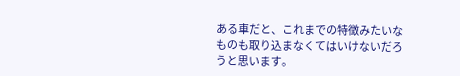ある車だと、これまでの特徴みたいなものも取り込まなくてはいけないだろうと思います。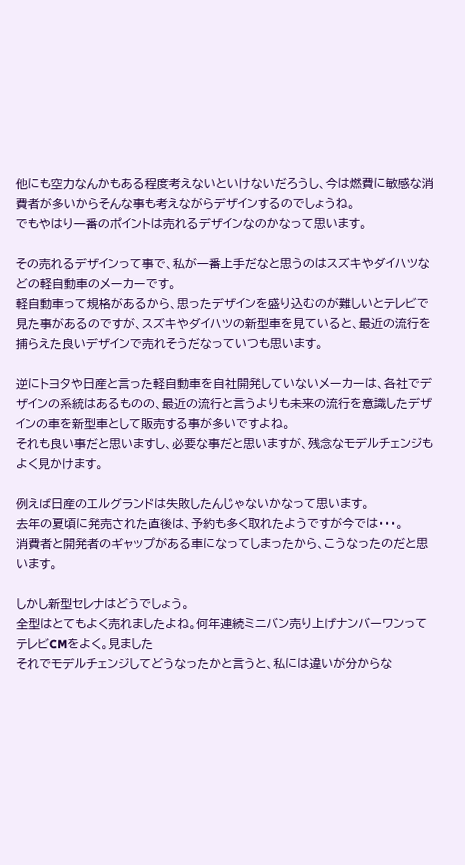他にも空力なんかもある程度考えないといけないだろうし、今は燃費に敏感な消費者が多いからそんな事も考えながらデザインするのでしょうね。
でもやはり一番のポイントは売れるデザインなのかなって思います。

その売れるデザインって事で、私が一番上手だなと思うのはスズキやダイハツなどの軽自動車のメーカーです。
軽自動車って規格があるから、思ったデザインを盛り込むのが難しいとテレビで見た事があるのですが、スズキやダイハツの新型車を見ていると、最近の流行を捕らえた良いデザインで売れそうだなっていつも思います。

逆にトヨタや日産と言った軽自動車を自社開発していないメーカーは、各社でデザインの系統はあるものの、最近の流行と言うよりも未来の流行を意識したデザインの車を新型車として販売する事が多いですよね。
それも良い事だと思いますし、必要な事だと思いますが、残念なモデルチェンジもよく見かけます。

例えば日産のエルグランドは失敗したんじゃないかなって思います。
去年の夏頃に発売された直後は、予約も多く取れたようですが今では・・・。
消費者と開発者のギャップがある車になってしまったから、こうなったのだと思います。

しかし新型セレナはどうでしょう。
全型はとてもよく売れましたよね。何年連続ミニバン売り上げナンバーワンってテレビCMをよく。見ました
それでモデルチェンジしてどうなったかと言うと、私には違いが分からな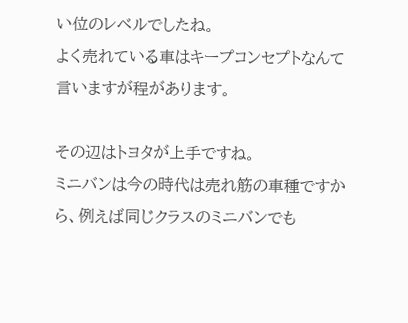い位のレベルでしたね。
よく売れている車はキープコンセプトなんて言いますが程があります。

その辺はトヨタが上手ですね。
ミニバンは今の時代は売れ筋の車種ですから、例えば同じクラスのミニバンでも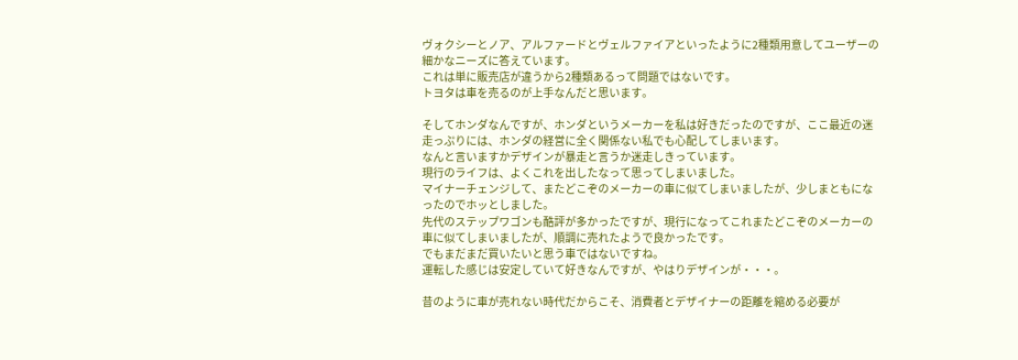ヴォクシーとノア、アルファードとヴェルファイアといったように2種類用意してユーザーの細かなニーズに答えています。
これは単に販売店が違うから2種類あるって問題ではないです。
トヨタは車を売るのが上手なんだと思います。

そしてホンダなんですが、ホンダというメーカーを私は好きだったのですが、ここ最近の迷走っぷりには、ホンダの経営に全く関係ない私でも心配してしまいます。
なんと言いますかデザインが暴走と言うか迷走しきっています。
現行のライフは、よくこれを出したなって思ってしまいました。
マイナーチェンジして、またどこぞのメーカーの車に似てしまいましたが、少しまともになったのでホッとしました。
先代のステップワゴンも酷評が多かったですが、現行になってこれまたどこぞのメーカーの車に似てしまいましたが、順調に売れたようで良かったです。
でもまだまだ買いたいと思う車ではないですね。
運転した感じは安定していて好きなんですが、やはりデザインが・・・。

昔のように車が売れない時代だからこそ、消費者とデザイナーの距離を縮める必要が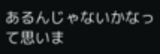あるんじゃないかなって思いま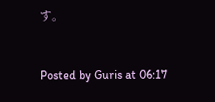す。


Posted by Guris at 06:17